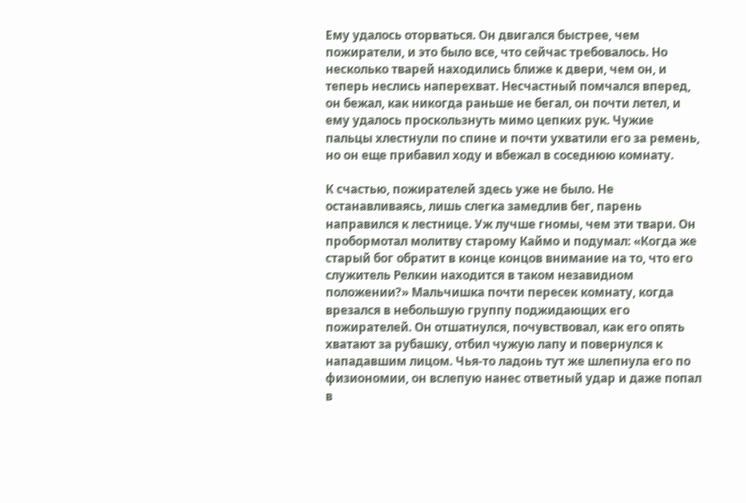Ему удалось оторваться. Он двигался быстрее, чем пожиратели, и это было все, что сейчас требовалось. Но несколько тварей находились ближе к двери, чем он, и теперь неслись наперехват. Несчастный помчался вперед, он бежал, как никогда раньше не бегал, он почти летел, и ему удалось проскользнуть мимо цепких рук. Чужие пальцы хлестнули по спине и почти ухватили его за ремень, но он еще прибавил ходу и вбежал в соседнюю комнату.

К счастью, пожирателей здесь уже не было. Не останавливаясь, лишь слегка замедлив бег, парень направился к лестнице. Уж лучше гномы, чем эти твари. Он пробормотал молитву старому Каймо и подумал: «Когда же старый бог обратит в конце концов внимание на то, что его служитель Релкин находится в таком незавидном положении?» Мальчишка почти пересек комнату, когда врезался в небольшую группу поджидающих его пожирателей. Он отшатнулся, почувствовал, как его опять хватают за рубашку, отбил чужую лапу и повернулся к нападавшим лицом. Чья-то ладонь тут же шлепнула его по физиономии, он вслепую нанес ответный удар и даже попал в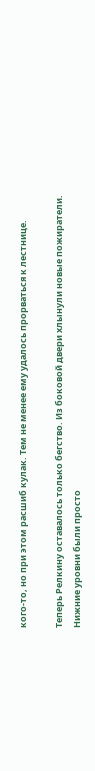кого-то, но при этом расшиб кулак. Тем не менее ему удалось прорваться к лестнице.

Теперь Релкину оставалось только бегство. Из боковой двери хлынули новые пожиратели. Нижние уровни были просто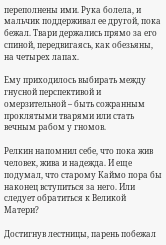переполнены ими. Рука болела, и мальчик поддерживал ее другой, пока бежал. Твари держались прямо за его спиной, передвигаясь, как обезьяны, на четырех лапах.

Ему приходилось выбирать между гнусной перспективой и омерзительной – быть сожранным проклятыми тварями или стать вечным рабом у гномов.

Релкин напомнил себе, что пока жив человек, жива и надежда. И еще подумал, что старому Каймо пора бы наконец вступиться за него. Или следует обратиться к Великой Матери?

Достигнув лестницы, парень побежал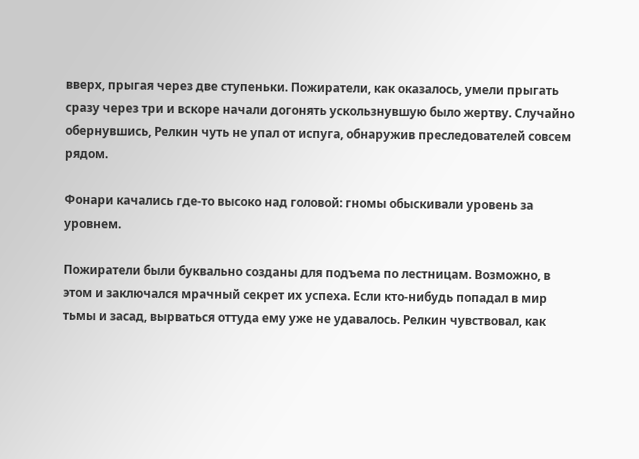вверх, прыгая через две ступеньки. Пожиратели, как оказалось, умели прыгать сразу через три и вскоре начали догонять ускользнувшую было жертву. Случайно обернувшись, Релкин чуть не упал от испуга, обнаружив преследователей совсем рядом.

Фонари качались где-то высоко над головой: гномы обыскивали уровень за уровнем.

Пожиратели были буквально созданы для подъема по лестницам. Возможно, в этом и заключался мрачный секрет их успеха. Если кто-нибудь попадал в мир тьмы и засад, вырваться оттуда ему уже не удавалось. Релкин чувствовал, как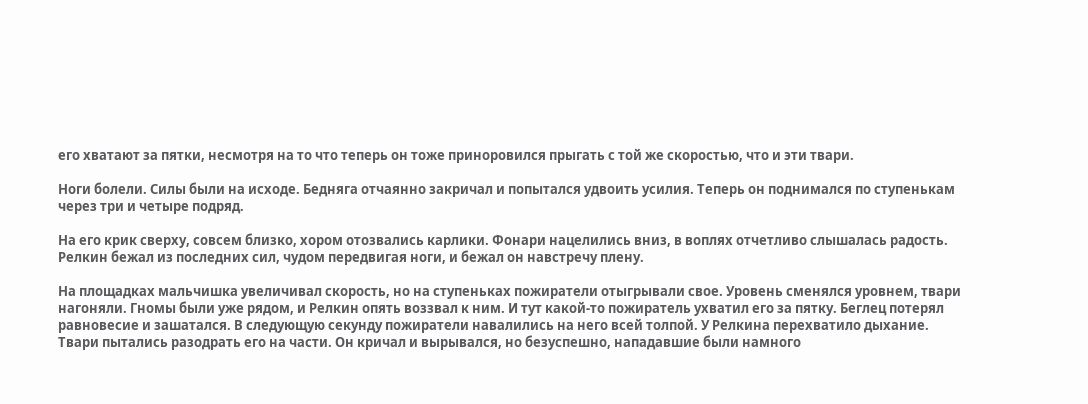его хватают за пятки, несмотря на то что теперь он тоже приноровился прыгать с той же скоростью, что и эти твари.

Ноги болели. Силы были на исходе. Бедняга отчаянно закричал и попытался удвоить усилия. Теперь он поднимался по ступенькам через три и четыре подряд.

На его крик сверху, совсем близко, хором отозвались карлики. Фонари нацелились вниз, в воплях отчетливо слышалась радость. Релкин бежал из последних сил, чудом передвигая ноги, и бежал он навстречу плену.

На площадках мальчишка увеличивал скорость, но на ступеньках пожиратели отыгрывали свое. Уровень сменялся уровнем, твари нагоняли. Гномы были уже рядом, и Релкин опять воззвал к ним. И тут какой-то пожиратель ухватил его за пятку. Беглец потерял равновесие и зашатался. В следующую секунду пожиратели навалились на него всей толпой. У Релкина перехватило дыхание. Твари пытались разодрать его на части. Он кричал и вырывался, но безуспешно, нападавшие были намного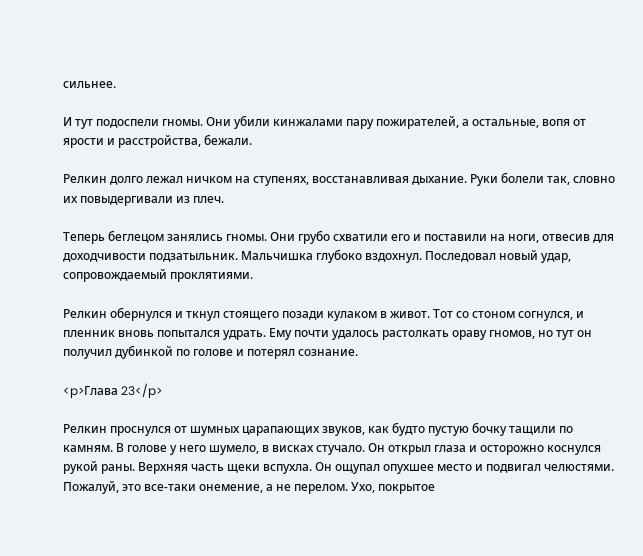сильнее.

И тут подоспели гномы. Они убили кинжалами пару пожирателей, а остальные, вопя от ярости и расстройства, бежали.

Релкин долго лежал ничком на ступенях, восстанавливая дыхание. Руки болели так, словно их повыдергивали из плеч.

Теперь беглецом занялись гномы. Они грубо схватили его и поставили на ноги, отвесив для доходчивости подзатыльник. Мальчишка глубоко вздохнул. Последовал новый удар, сопровождаемый проклятиями.

Релкин обернулся и ткнул стоящего позади кулаком в живот. Тот со стоном согнулся, и пленник вновь попытался удрать. Ему почти удалось растолкать ораву гномов, но тут он получил дубинкой по голове и потерял сознание.

<p>Глава 23</p>

Релкин проснулся от шумных царапающих звуков, как будто пустую бочку тащили по камням. В голове у него шумело, в висках стучало. Он открыл глаза и осторожно коснулся рукой раны. Верхняя часть щеки вспухла. Он ощупал опухшее место и подвигал челюстями. Пожалуй, это все-таки онемение, а не перелом. Ухо, покрытое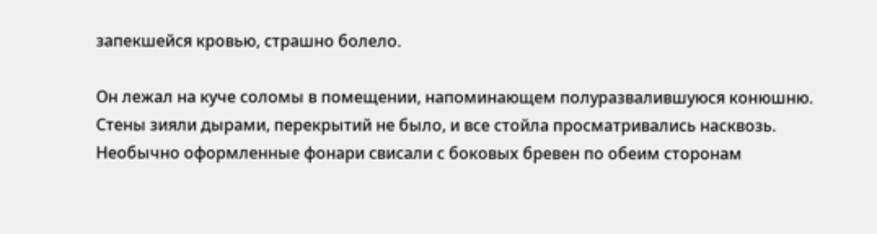запекшейся кровью, страшно болело.

Он лежал на куче соломы в помещении, напоминающем полуразвалившуюся конюшню. Стены зияли дырами, перекрытий не было, и все стойла просматривались насквозь. Необычно оформленные фонари свисали с боковых бревен по обеим сторонам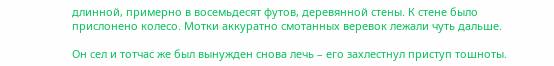длинной, примерно в восемьдесят футов, деревянной стены. К стене было прислонено колесо. Мотки аккуратно смотанных веревок лежали чуть дальше.

Он сел и тотчас же был вынужден снова лечь – его захлестнул приступ тошноты.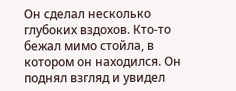Он сделал несколько глубоких вздохов. Кто-то бежал мимо стойла, в котором он находился. Он поднял взгляд и увидел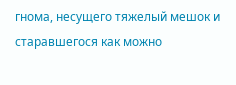гнома, несущего тяжелый мешок и старавшегося как можно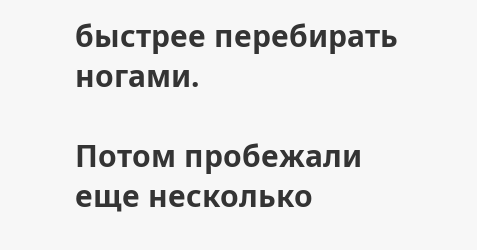быстрее перебирать ногами.

Потом пробежали еще несколько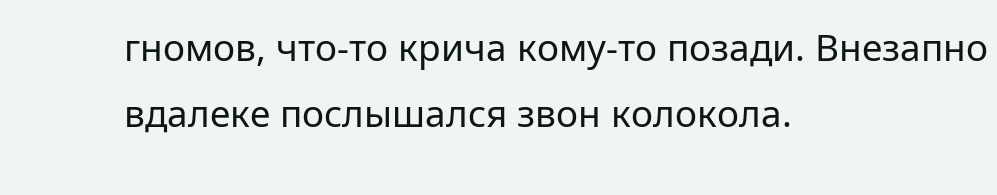гномов, что-то крича кому-то позади. Внезапно вдалеке послышался звон колокола.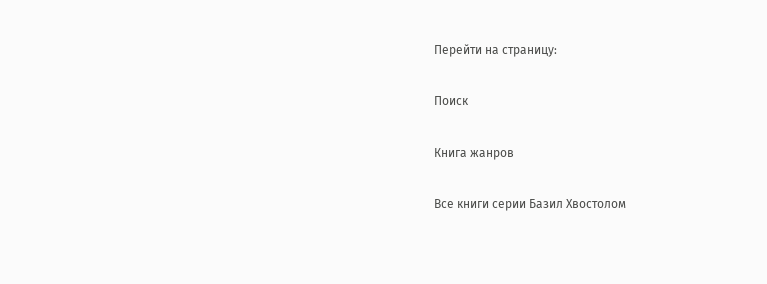Перейти на страницу:

Поиск

Книга жанров

Все книги серии Базил Хвостолом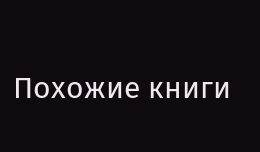Похожие книги